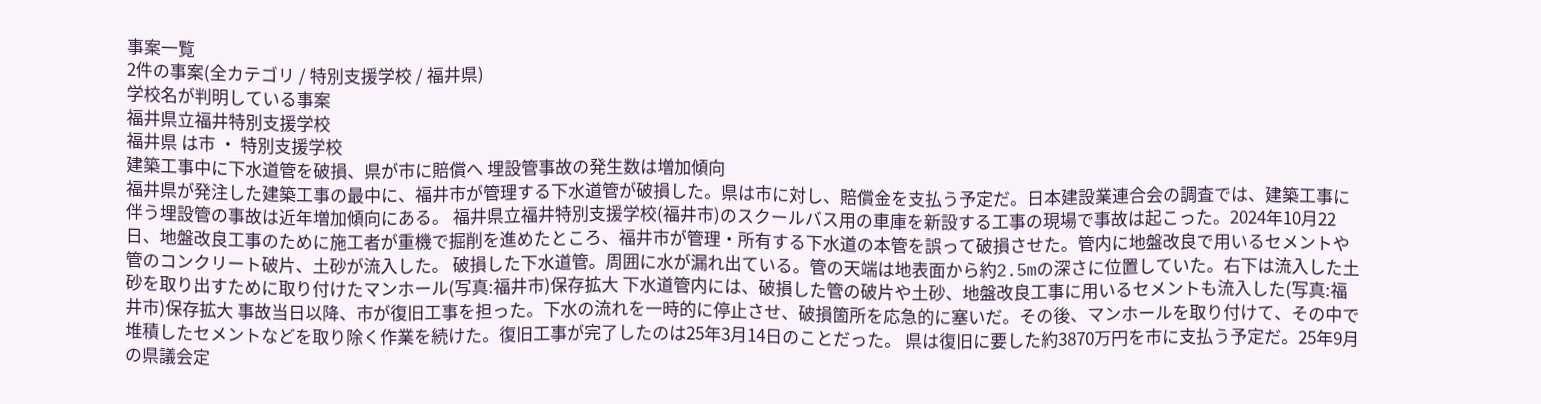事案一覧
2件の事案(全カテゴリ / 特別支援学校 / 福井県)
学校名が判明している事案
福井県立福井特別支援学校
福井県 は市 ・ 特別支援学校
建築工事中に下水道管を破損、県が市に賠償へ 埋設管事故の発生数は増加傾向
福井県が発注した建築工事の最中に、福井市が管理する下水道管が破損した。県は市に対し、賠償金を支払う予定だ。日本建設業連合会の調査では、建築工事に伴う埋設管の事故は近年増加傾向にある。 福井県立福井特別支援学校(福井市)のスクールバス用の車庫を新設する工事の現場で事故は起こった。2024年10月22日、地盤改良工事のために施工者が重機で掘削を進めたところ、福井市が管理・所有する下水道の本管を誤って破損させた。管内に地盤改良で用いるセメントや管のコンクリート破片、土砂が流入した。 破損した下水道管。周囲に水が漏れ出ている。管の天端は地表面から約2.5mの深さに位置していた。右下は流入した土砂を取り出すために取り付けたマンホール(写真:福井市)保存拡大 下水道管内には、破損した管の破片や土砂、地盤改良工事に用いるセメントも流入した(写真:福井市)保存拡大 事故当日以降、市が復旧工事を担った。下水の流れを一時的に停止させ、破損箇所を応急的に塞いだ。その後、マンホールを取り付けて、その中で堆積したセメントなどを取り除く作業を続けた。復旧工事が完了したのは25年3月14日のことだった。 県は復旧に要した約3870万円を市に支払う予定だ。25年9月の県議会定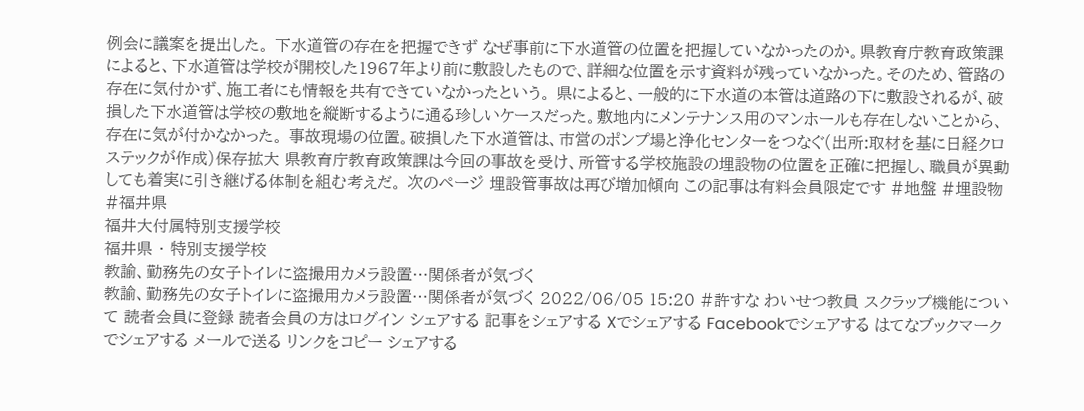例会に議案を提出した。 下水道管の存在を把握できず なぜ事前に下水道管の位置を把握していなかったのか。県教育庁教育政策課によると、下水道管は学校が開校した1967年より前に敷設したもので、詳細な位置を示す資料が残っていなかった。そのため、管路の存在に気付かず、施工者にも情報を共有できていなかったという。 県によると、一般的に下水道の本管は道路の下に敷設されるが、破損した下水道管は学校の敷地を縦断するように通る珍しいケースだった。敷地内にメンテナンス用のマンホールも存在しないことから、存在に気が付かなかった。 事故現場の位置。破損した下水道管は、市営のポンプ場と浄化センターをつなぐ(出所:取材を基に日経クロステックが作成)保存拡大 県教育庁教育政策課は今回の事故を受け、所管する学校施設の埋設物の位置を正確に把握し、職員が異動しても着実に引き継げる体制を組む考えだ。 次のページ 埋設管事故は再び増加傾向 この記事は有料会員限定です #地盤 #埋設物 #福井県
福井大付属特別支援学校
福井県 ・ 特別支援学校
教諭、勤務先の女子トイレに盗撮用カメラ設置…関係者が気づく
教諭、勤務先の女子トイレに盗撮用カメラ設置…関係者が気づく 2022/06/05 15:20 #許すな わいせつ教員 スクラップ機能について 読者会員に登録 読者会員の方はログイン シェアする 記事をシェアする Xでシェアする Facebookでシェアする はてなブックマークでシェアする メールで送る リンクをコピー シェアする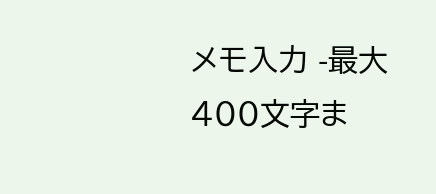メモ入力 -最大400文字ま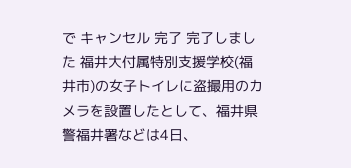で キャンセル 完了 完了しました 福井大付属特別支援学校(福井市)の女子トイレに盗撮用のカメラを設置したとして、福井県警福井署などは4日、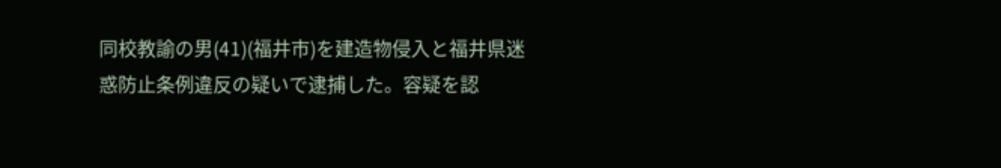同校教諭の男(41)(福井市)を建造物侵入と福井県迷惑防止条例違反の疑いで逮捕した。容疑を認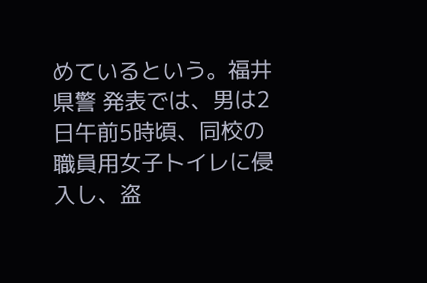めているという。福井県警 発表では、男は2日午前5時頃、同校の職員用女子トイレに侵入し、盗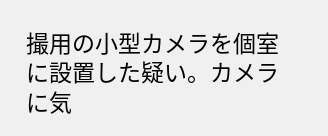撮用の小型カメラを個室に設置した疑い。カメラに気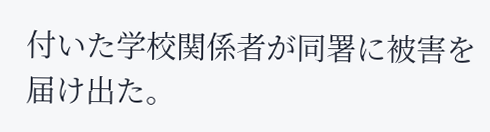付いた学校関係者が同署に被害を届け出た。